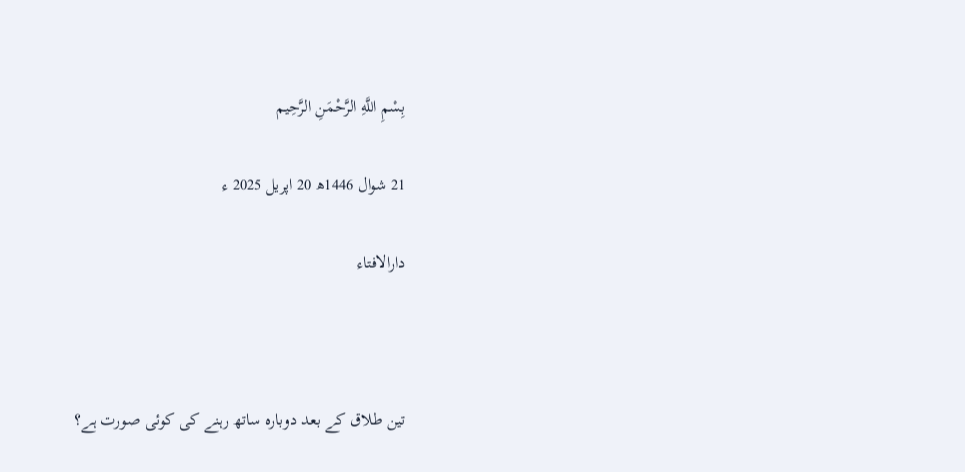بِسْمِ اللَّهِ الرَّحْمَنِ الرَّحِيم

21 شوال 1446ھ 20 اپریل 2025 ء

دارالافتاء



تین طلاق کے بعد دوبارہ ساتھ رہنے کی کوئی صورت ہے؟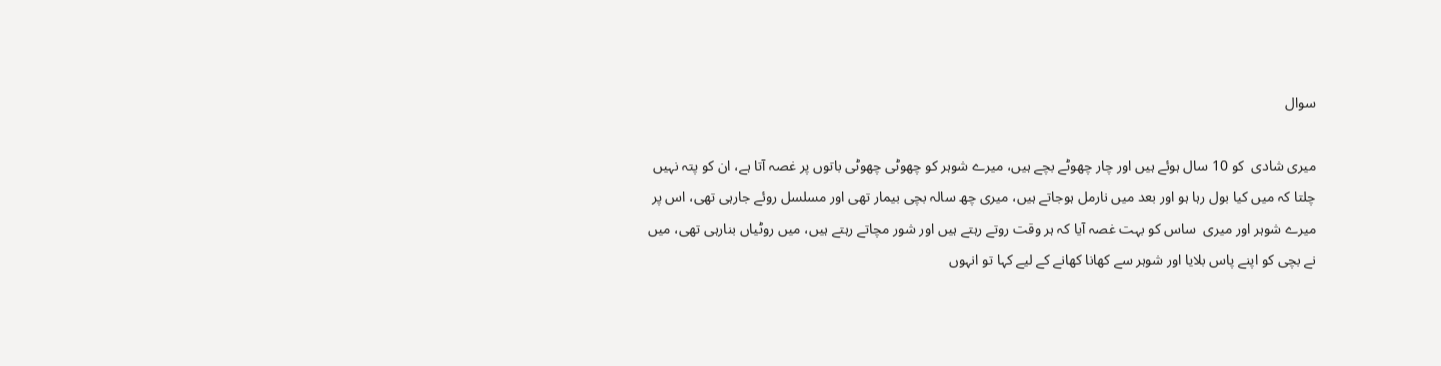سوال

میری شادی  کو 10 سال ہوئے ہیں اور چار چھوٹے بچے ہیں، میرے شوہر کو چھوٹی چھوٹی باتوں پر غصہ آتا ہے، ان کو پتہ نہیں چلتا کہ میں کیا بول رہا ہو اور بعد میں نارمل ہوجاتے ہیں، میری چھ سالہ بچی بیمار تھی اور مسلسل روئے جارہی تھی، اس پر میرے شوہر اور میری  ساس کو بہت غصہ آیا کہ ہر وقت روتے رہتے ہیں اور شور مچاتے رہتے ہیں، میں روٹیاں بنارہی تھی، میں نے بچی کو اپنے پاس بلایا اور شوہر سے کھانا کھانے کے لیے کہا تو انہوں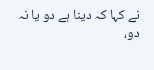نے کہا کہ دینا ہے دو یا نہ دو،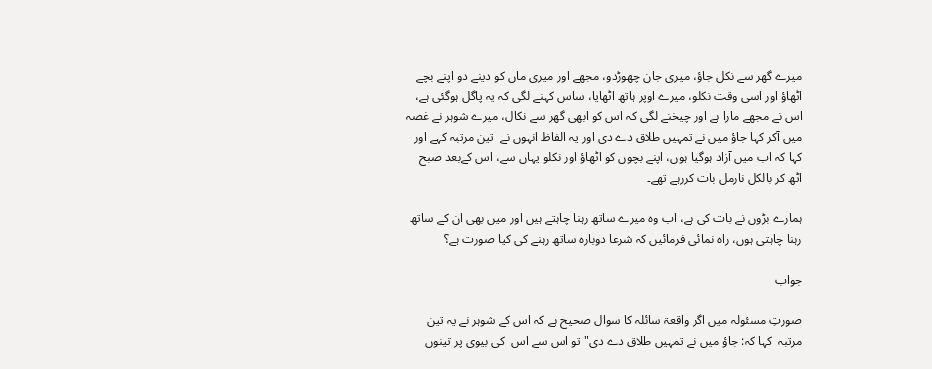میرے گھر سے نکل جاؤ، میری جان چھوڑدو، مجھے اور میری ماں کو دینے دو اپنے بچے اٹھاؤ اور اسی وقت نکلو، میرے اوپر ہاتھ اٹھایا، ساس کہنے لگی کہ یہ پاگل ہوگئی ہے، اس نے مجھے مارا ہے اور چیخنے لگی کہ اس کو ابھی گھر سے نکال، میرے شوہر نے غصہ میں آکر کہا جاؤ میں نے تمہیں طلاق دے دی اور یہ الفاظ انہوں نے  تین مرتبہ کہے اور کہا کہ اب میں آزاد ہوگیا ہوں، اپنے بچوں کو اٹھاؤ اور نکلو یہاں سے، اس کےبعد صبح اٹھ کر بالکل نارمل بات کررہے تھے۔

ہمارے بڑوں نے بات کی ہے، اب وہ میرے ساتھ رہنا چاہتے ہیں اور میں بھی ان کے ساتھ رہنا چاہتی ہوں، راہ نمائی فرمائیں کہ شرعا دوبارہ ساتھ رہنے کی کیا صورت ہے؟

جواب

صورتِ مسئولہ میں اگر واقعۃ سائلہ کا سوال صحیح ہے کہ اس کے شوہر نے یہ تین مرتبہ  کہا کہ: جاؤ میں نے تمہیں طلاق دے دی" تو اس سے اس  کی بیوی پر تینوں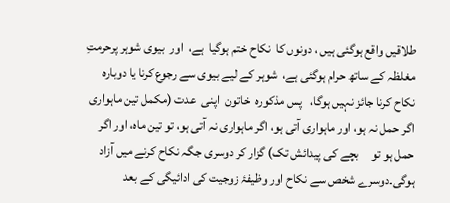طلاقیں واقع ہوگئی ہیں ، دونوں کا  نکاح ختم ہوگیا  ہے،  اور  بیوی شوہر پرحرمتِ مغلظہ کے ساتھ حرام ہوگئی ہے،  شوہر کے لیے بیوی سے رجوع کرنا یا دوبارہ نکاح کرنا جائز نہیں ہوگا،   پس مذکورہ  خاتون  اپنی  عدت (مکمل تین ماہواری اگر حمل نہ ہو، اور ماہواری آتی ہو، اگر ماہواری نہ آتی ہو، تو تین ماہ، اور اگر حمل ہو تو     بچے کی پیدائش تک) گزار کر دوسری جگہ نکاح کرنے میں آزاد  ہوگی۔دوسرے شخص سے نکاح اور وظیفۂ زوجیت کی ادائیگی کے بعد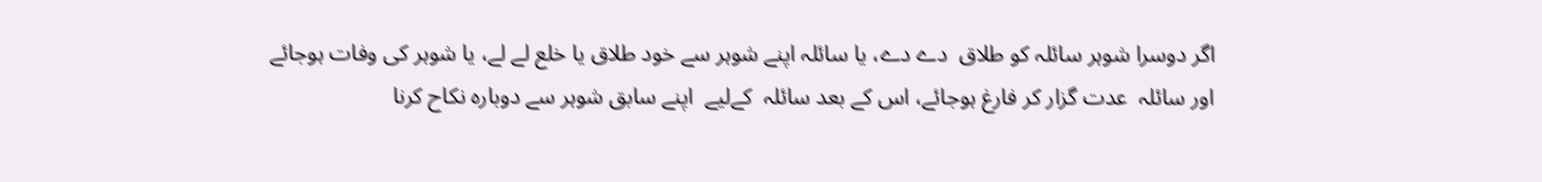اگر دوسرا شوہر سائلہ کو طلاق  دے دے، یا سائلہ اپنے شوہر سے خود طلاق یا خلع لے لے، یا شوہر کی وفات ہوجائے اور سائلہ  عدت گزار کر فارغ ہوجائے، اس کے بعد سائلہ  کےلیے  اپنے سابق شوہر سے دوبارہ نکاح کرنا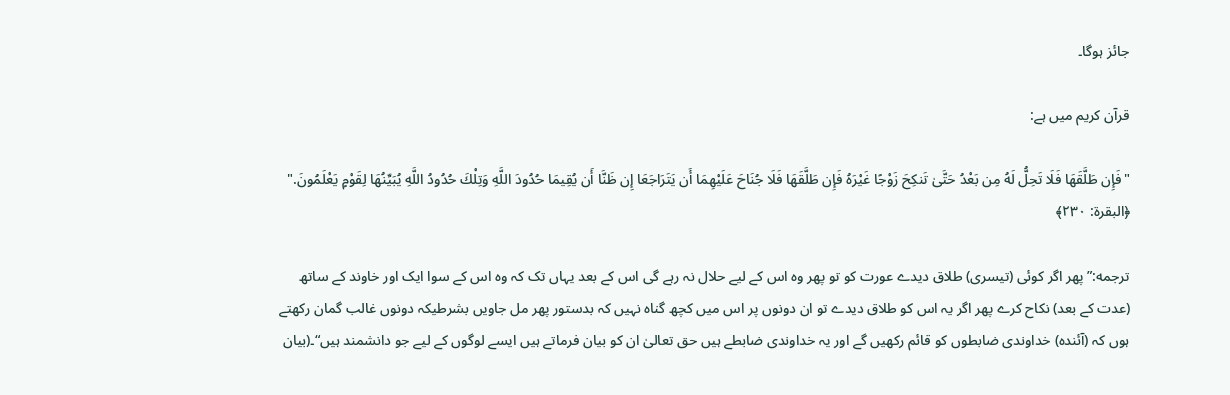جائز ہوگا۔

قرآن کریم میں ہے:

"فَإِن طَلَّقَهَا فَلَا تَحِلُّ لَهُ مِن بَعْدُ حَتَّىٰ تَنكِحَ زَوْجًا غَيْرَهُ فَإِن طَلَّقَهَا فَلَا جُنَاحَ عَلَيْهِمَا أَن يَتَرَاجَعَا إِن ظَنَّا أَن يُقِيمَا حُدُودَ اللَّهِ وَتِلْكَ حُدُودُ اللَّهِ يُبَيِّنُهَا لِقَوْمٍ يَعْلَمُونَ." ﴿البقرة: ٢٣٠﴾

ترجمه:”پھر اگر کوئی (تیسری) طلاق دیدے عورت کو تو پھر وہ اس کے لیے حلال نہ رہے گی اس کے بعد یہاں تک کہ وہ اس کے سوا ایک اور خاوند کے ساتھ (عدت کے بعد) نکاح کرے پھر اگر یہ اس کو طلاق دیدے تو ان دونوں پر اس میں کچھ گناہ نہیں کہ بدستور پھر مل جاویں بشرطیکہ دونوں غالب گمان رکھتے ہوں کہ (آئندہ) خداوندی ضابطوں کو قائم رکھیں گے اور یہ خداوندی ضابطے ہیں حق تعالیٰ ان کو بیان فرماتے ہیں ایسے لوگوں کے لیے جو دانشمند ہیں“۔(بیان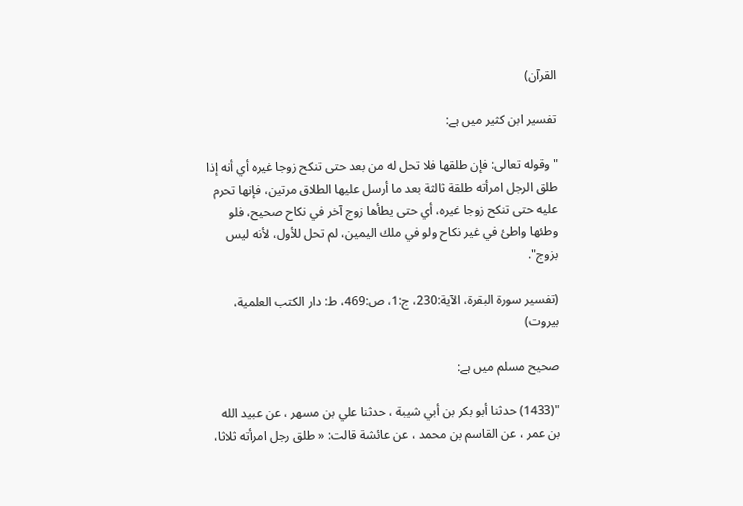القرآن)

تفسیر ابن کثیر میں ہے:

"وقوله تعالى: فإن ‌طلقها ‌فلا ‌تحل له من بعد حتى تنكح زوجا غيره أي أنه إذا طلق الرجل امرأته طلقة ثالثة بعد ما أرسل عليها الطلاق مرتين، فإنها تحرم عليه حتى تنكح زوجا غيره، أي حتى يطأها زوج آخر في نكاح صحيح، فلو وطئها واطئ في غير نكاح ولو في ملك اليمين، لم تحل للأول، لأنه ليس بزوج".

(تفسير سورة البقرة، الآية:230، ج:1، ص:469، ط: دار الكتب العلمية، بيروت)

صحیح مسلم میں ہے:

"(1433) حدثنا أبو بكر بن أبي شيبة ، حدثنا علي بن مسهر ، عن عبيد الله بن عمر ، عن القاسم بن محمد ، عن عائشة قالت: « طلق رجل امرأته ‌ثلاثا،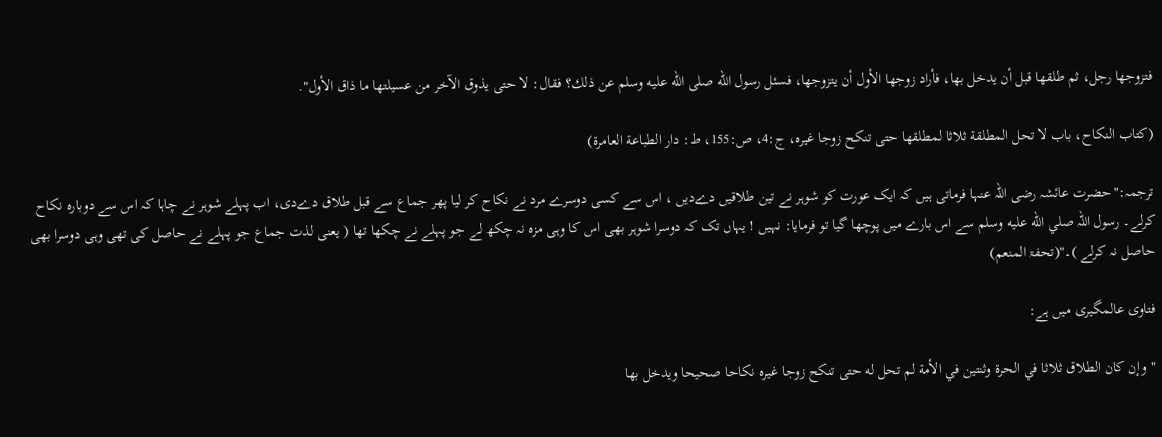فتزوجها رجل، ثم طلقها قبل أن يدخل بها، فأراد زوجها الأول أن يتزوجها، فسئل رسول الله صلى الله عليه وسلم عن ذلك؟ فقال: لا حتى يذوق الآخر من عسيلتها ما ذاق الأول".

(كتاب النكاح، ‌‌باب لا تحل المطلقة ثلاثا لمطلقها حتى تنكح زوجا غيره، ج:4، ص:155، ط: دار الطباعة العامرة)

ترجمہ:"حضرت عائشہ رضی اللہ عنہا فرماتی ہیں کہ ایک عورت کو شوہر نے تین طلاقیں دےدیں ، اس سے کسی دوسرے مرد نے نکاح کر لیا پھر جماع سے قبل طلاق دےدی، اب پہلے شوہر نے چاہا کہ اس سے دوبارہ نکاح کرلے۔ رسول اللہ صلي الله عليه وسلم سے اس بارے میں پوچھا گیا تو فرمایا: نہیں ! یہاں تک کہ دوسرا شوہر بھی اس کا وہی مزہ نہ چکھ لے جو پہلے نے چکھا تھا ( یعنی لذت جماع جو پہلے نے حاصل کی تھی وہی دوسرا بھی حاصل نہ کرلے )۔"(تحفۃ المنعم)

فتاوی عالمگیری میں ہے:

"وإن كان الطلاق ثلاثا في الحرة وثنتين في الأمة لم تحل له حتى تنكح زوجا غيره نكاحا صحيحا ويدخل بها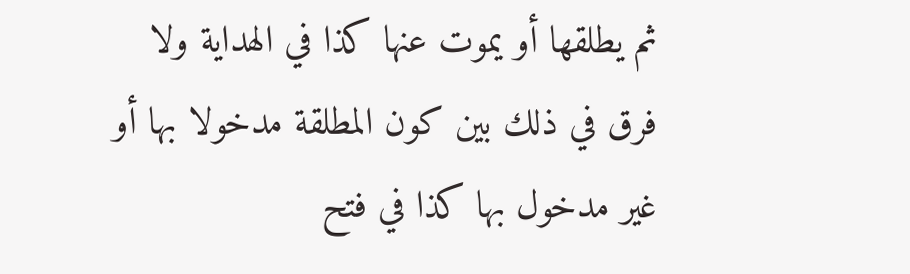ثم يطلقها أو يموت عنها كذا في الهداية ولا فرق في ذلك بين كون المطلقة مدخولا بها أو غير مدخول بها كذا في فتح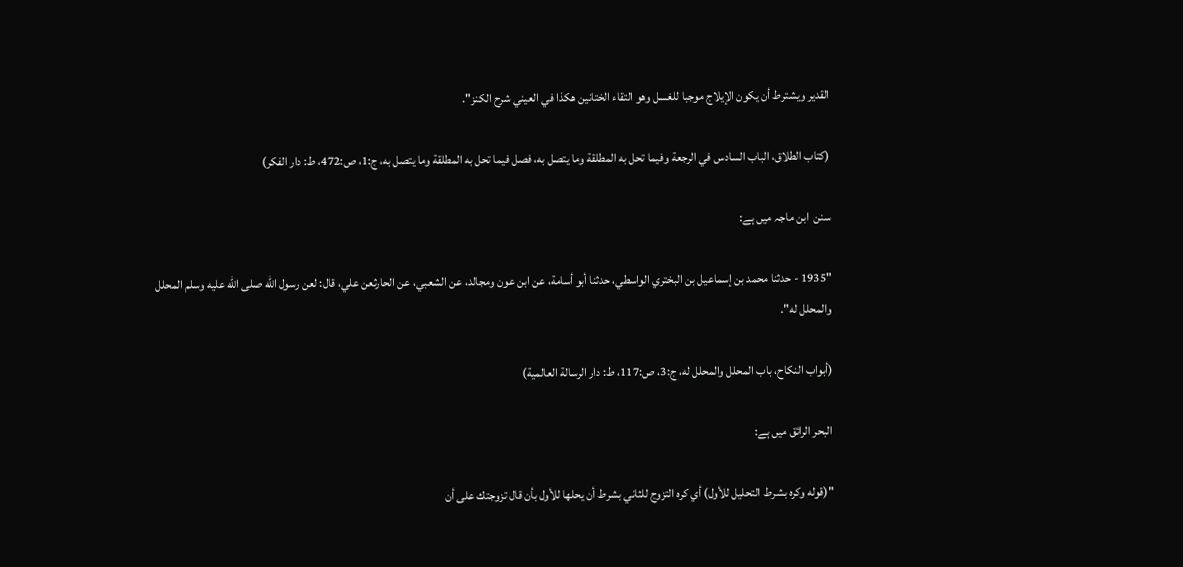القدير ويشترط أن يكون الإيلاج موجبا للغسل وهو التقاء الختانين هكذا في العيني شرح الكنز".

(كتاب الطلاق، الباب السادس في الرجعة وفيما تحل به المطلقة وما يتصل به، فصل فيما تحل به المطلقة وما يتصل به، ج:1، ص:472، ط: دار الفكر)

سنن  ابن ماجہ میں ہے:

"1935 - حدثنا محمد بن إسماعيل بن البختري الواسطي، حدثنا أبو أسامة، عن ابن عون ومجالد، عن الشعبي، عن الحارثعن علي، قال: لعن ‌رسول ‌الله صلى الله عليه وسلم ‌المحلل والمحلل له".

(أبواب النكاح، باب المحلل والمحلل له، ج:3، ص:117، ط: دار الرسالة العالمية)

البحر الرائق میں ہے:

"(قوله وكره ‌بشرط ‌التحليل للأول) أي ‌كره ‌التزوج للثاني بشرط أن يحلها للأول بأن قال تزوجتك على أن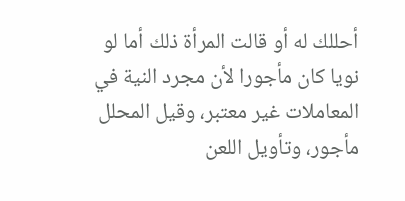أحللك له أو قالت المرأة ذلك أما لو نويا كان مأجورا لأن مجرد النية في المعاملات غير معتبر، وقيل المحلل مأجور، وتأويل اللعن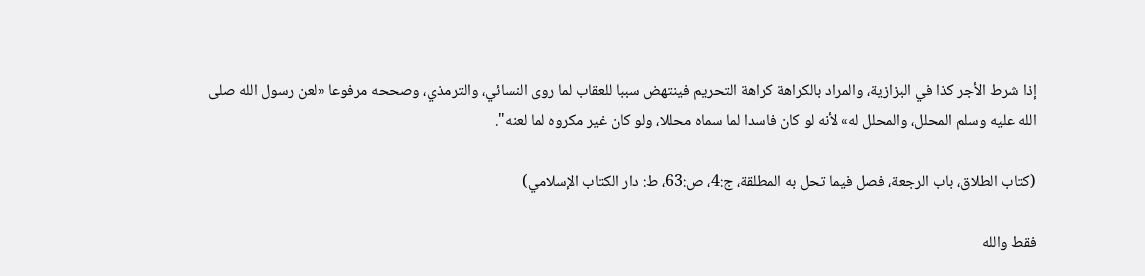إذا شرط الأجر كذا في البزازية، والمراد بالكراهة كراهة التحريم فينتهض سببا للعقاب لما روى النسائي، والترمذي، وصححه مرفوعا «لعن رسول الله صلى الله عليه وسلم المحلل، والمحلل له» لأنه لو كان فاسدا لما سماه محللا، ولو كان غير مكروه لما لعنه".

(كتاب الطلاق، باب الرجعة، فصل فيما تحل به المطلقة، ج:4، ص:63، ط: دار الكتاب الإسلامي)

فقط والله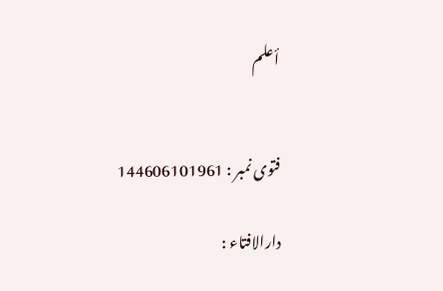أعلم


فتوی نمبر : 144606101961

دارالافتاء :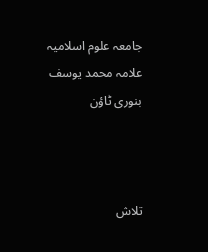جامعہ علوم اسلامیہ علامہ محمد یوسف بنوری ٹاؤن



تلاش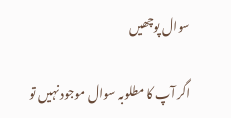سوال پوچھیں

اگر آپ کا مطلوبہ سوال موجود نہیں تو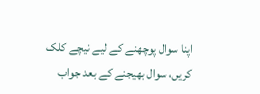اپنا سوال پوچھنے کے لیے نیچے کلک کریں، سوال بھیجنے کے بعد جواب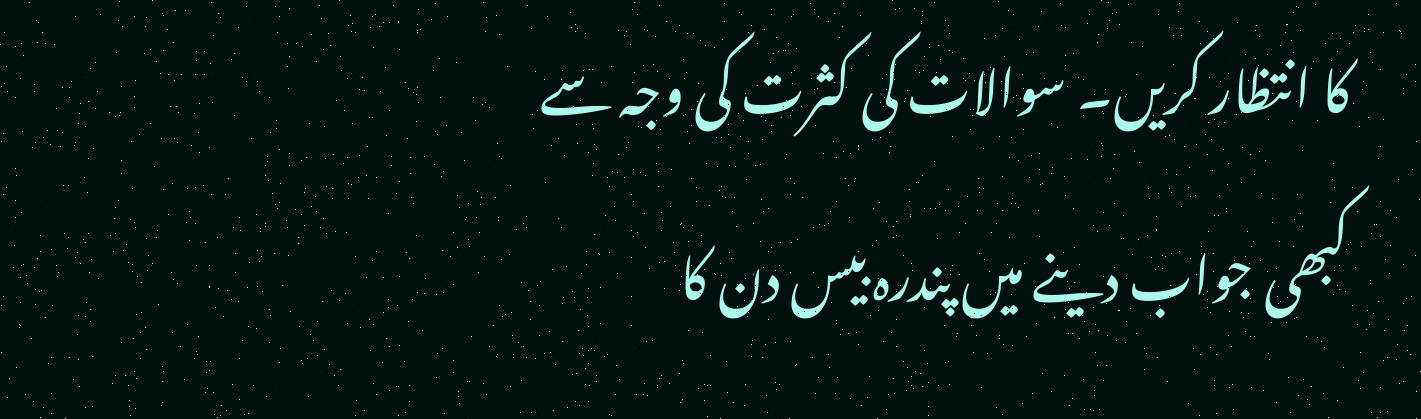کا انتظار کریں۔ سوالات کی کثرت کی وجہ سے کبھی جواب دینے میں پندرہ بیس دن کا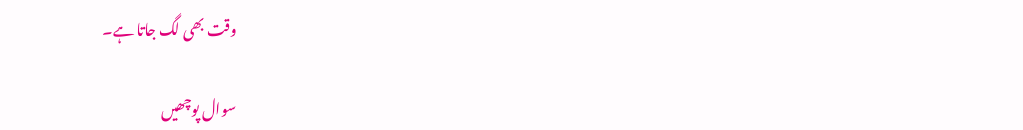وقت بھی لگ جاتا ہے۔

سوال پوچھیں